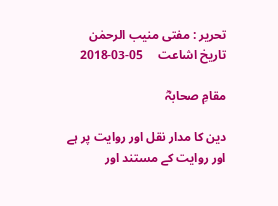تحریر : مفتی منیب الرحمٰن تاریخ اشاعت     05-03-2018

مقامِ صحابہؓ

دین کا مدار نقل اور روایت پر ہے اور روایت کے مستند اور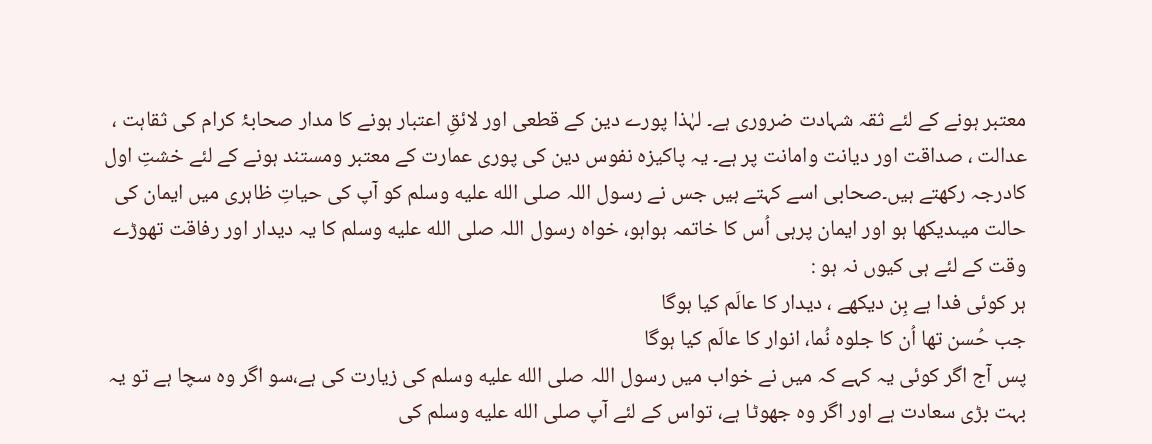معتبر ہونے کے لئے ثقہ شہادت ضروری ہے۔ لہٰذا پورے دین کے قطعی اور لائقِ اعتبار ہونے کا مدار صحابۂ کرام کی ثقاہت ، عدالت ، صداقت اور دیانت وامانت پر ہے۔ یہ پاکیزہ نفوس دین کی پوری عمارت کے معتبر ومستند ہونے کے لئے خشتِ اول کادرجہ رکھتے ہیں۔صحابی اسے کہتے ہیں جس نے رسول اللہ صلى الله عليه وسلم کو آپ کی حیاتِ ظاہری میں ایمان کی حالت میںدیکھا ہو اور ایمان پرہی اُس کا خاتمہ ہواہو، خواہ رسول اللہ صلى الله عليه وسلم کا یہ دیدار اور رفاقت تھوڑے وقت کے لئے ہی کیوں نہ ہو :
ہر کوئی فدا ہے بِن دیکھے ، دیدار کا عالَم کیا ہوگا
جب حُسن تھا اُن کا جلوہ نُما، انوار کا عالَم کیا ہوگا
پس آج اگر کوئی یہ کہے کہ میں نے خواب میں رسول اللہ صلى الله عليه وسلم کی زیارت کی ہے،سو اگر وہ سچا ہے تو یہ بہت بڑی سعادت ہے اور اگر وہ جھوٹا ہے، تواس کے لئے آپ صلى الله عليه وسلم کی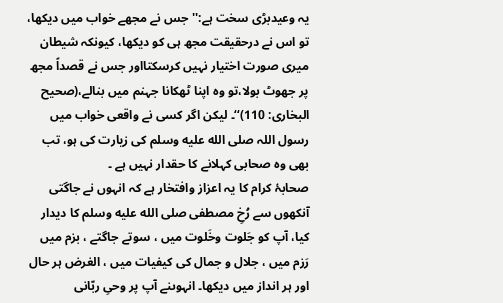یہ وعیدبڑی سخت ہے:''جس نے مجھے خواب میں دیکھا، تو اس نے درحقیقت مجھ ہی کو دیکھا، کیونکہ شیطان میری صورت اختیار نہیں کرسکتااور جس نے قصداً مجھ پر جھوٹ بولا،تو وہ اپنا ٹھکانا جہنم میں بنالے،(صحیح البخاری: 110)‘‘۔ لیکن اگر کسی نے واقعی خواب میں رسول اللہ صلى الله عليه وسلم کی زیارت کی ہو، تب بھی وہ صحابی کہلانے کا حقدار نہیں ہے ۔
صحابۂ کرام کا یہ اعزاز وافتخار ہے کہ انہوں نے جاگتی آنکھوں سے رُخِ مصطفی صلى الله عليه وسلم کا دیدار کیا، آپ کو جَلوت وخَلوت میں ، سوتے جاگتے ، بزم میں رَزم میں ، جلال و جمال کی کیفیات میں ، الغرض ہر حال اور ہر انداز میں دیکھا۔ انہوںنے آپ پر وحیِ ربّانی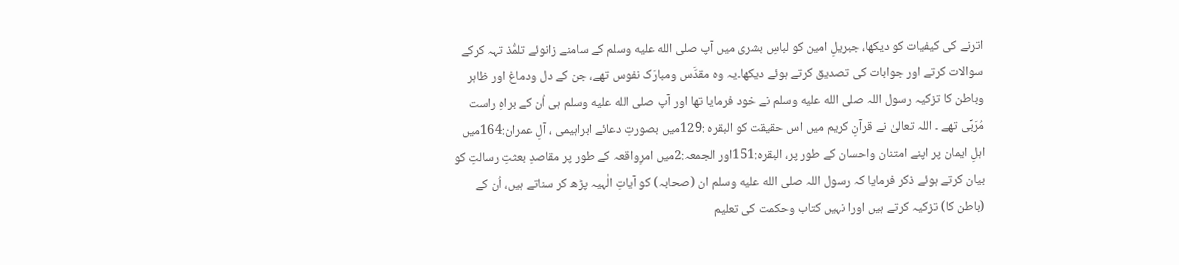اترنے کی کیفیات کو دیکھا، جبریلِ امین کو لباسِ بشری میں آپ صلى الله عليه وسلم کے سامنے زانوئے تلمُّذ تہہ کرکے سوالات کرتے اور جوابات کی تصدیق کرتے ہوئے دیکھا۔یہ وہ مقدَّس ومبارَک نفوس تھے، جن کے دل ودماغ اور ظاہر وباطن کا تزکیہ رسول اللہ صلى الله عليه وسلم نے خود فرمایا تھا اور آپ صلى الله عليه وسلم ہی اُن کے براہِ راست مُرَبِّی تھے ۔ اللہ تعالیٰ نے قرآنِ کریم میں اس حقیقت کو البقرہ :129میں بصورتِ دعائے ابراہیمی ، آلِ عمران:164میں اہلِ ایمان پر اپنے امتنان واحسان کے طور پر، البقرہ:151اور الجمعہ:2میں امرِواقعہ کے طور پر مقاصدِ بعثتِ رسالتِ کو بیان کرتے ہوئے ذکر فرمایا کہ رسول اللہ صلى الله عليه وسلم ان (صحابہ) کو آیاتِ الٰہیہ پڑھ کر سناتے ہیں، اُن کے (باطن کا) تزکیہ کرتے ہیں اورا نہیں کتاب وحکمت کی تعلیم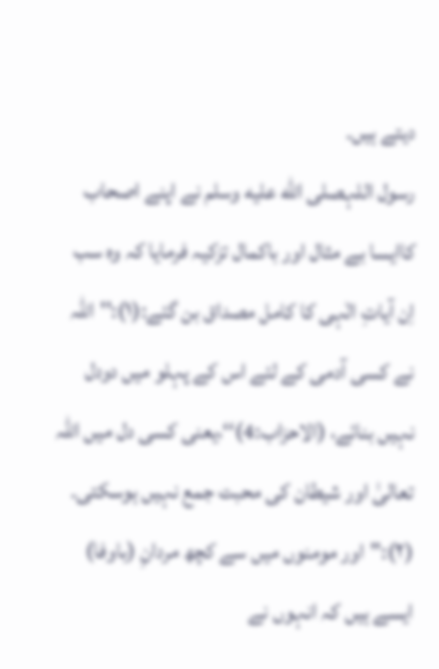دیتے ہیں۔
رسول اللہصلى الله عليه وسلم نے اپنے اصحاب کاایسا بے مثال اور باکمال تزکیہ فرمایا کہ وہ سب اِن آیاتِ الٰہی کا کامل مصداق بن گئے:(۱):''اللہ نے کسی آدمی کے لئے اس کے پہلو میں دودل نہیں بنائے، (الاحزاب:4)‘‘،یعنی کسی دل میں اللہ تعالیٰ اور شیطان کی محبت جمع نہیں ہوسکتی۔ (۲):''اور مومنوں میں سے کچھ مردانِ (باوفا) ایسے ہیں کہ انہوں نے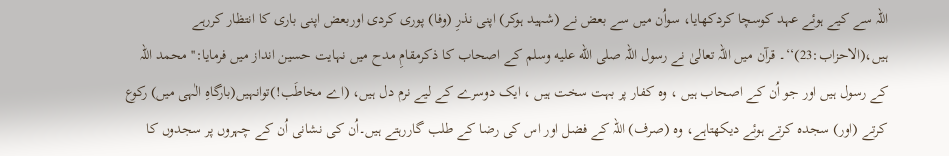اللہ سے کیے ہوئے عہد کوسچا کردکھایا، سواُن میں سے بعض نے (شہید ہوکر) اپنی نذرِ (وفا) پوری کردی اوربعض اپنی باری کا انتظار کررہے ہیں،(الاحزاب:23)‘‘۔ قرآن میں اللہ تعالیٰ نے رسول اللہ صلى الله عليه وسلم کے اصحاب کا ذکرمقامِ مدح میں نہایت حسین انداز میں فرمایا:''محمد اللہ کے رسول ہیں اور جو اُن کے اصحاب ہیں ، وہ کفار پر بہت سخت ہیں ، ایک دوسرے کے لیے نرم دل ہیں، (اے مخاطَب!)توانہیں(بارگاہِ الٰہی میں) رکوع کرتے (اور) سجدہ کرتے ہوئے دیکھتاہے، وہ (صرف) اللہ کے فضل اور اس کی رضا کے طلب گاررہتے ہیں۔اُن کی نشانی اُن کے چہروں پر سجدوں کا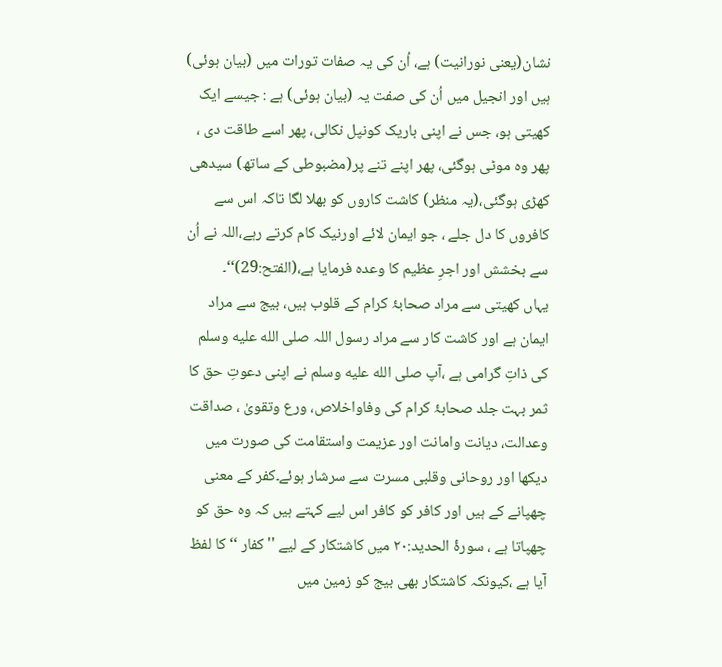نشان(یعنی نورانیت) ہے، اُن کی یہ صفات تورات میں (بیان ہوئی) ہیں اور انجیل میں اُن کی صفت یہ (بیان ہوئی) ہے : جیسے ایک کھیتی ہو، جس نے اپنی باریک کونپل نکالی، پھر اسے طاقت دی ، پھر وہ موٹی ہوگئی، پھر اپنے تنے پر(مضبوطی کے ساتھ) سیدھی کھڑی ہوگئی،(یہ منظر) کاشت کاروں کو بھلا لگا تاکہ اس سے کافروں کا دل جلے ، جو ایمان لائے اورنیک کام کرتے رہے،اللہ نے اُن سے بخشش اور اجرِ عظیم کا وعدہ فرمایا ہے،(الفتح:29)‘‘۔
یہاں کھیتی سے مراد صحابۂ کرام کے قلوب ہیں، بیج سے مراد ایمان ہے اور کاشت کار سے مراد رسول اللہ صلى الله عليه وسلم کی ذاتِ گرامی ہے ،آپ صلى الله عليه وسلم نے اپنی دعوتِ حق کا ثمر بہت جلد صحابۂ کرام کی وفاواخلاص، ورع وتقویٰ ، صداقت وعدالت، دیانت وامانت اور عزیمت واستقامت کی صورت میں دیکھا اور روحانی وقلبی مسرت سے سرشار ہوئے۔کفر کے معنی چھپانے کے ہیں اور کافر کو کافر اس لیے کہتے ہیں کہ وہ حق کو چھپاتا ہے ، سورۂ الحدید:۲۰ میں کاشتکار کے لیے ''کفار ‘‘کا لفظ آیا ہے ،کیونکہ کاشتکار بھی بیج کو زمین میں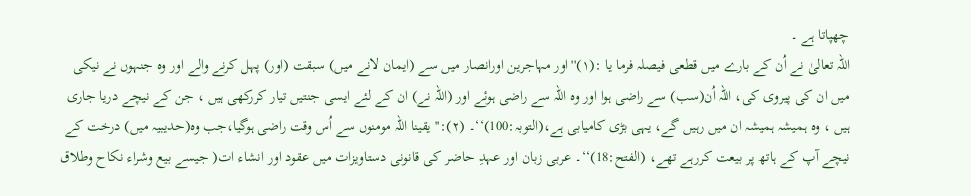چھپاتا ہے ۔
اللہ تعالیٰ نے اُن کے بارے میں قطعی فیصلہ فرما یا :(۱)''اور مہاجرین اورانصار میں سے (ایمان لانے میں) سبقت (اور) پہل کرنے والے اور وہ جنہوں نے نیکی میں ان کی پیروی کی، اللہ اُن(سب) سے راضی ہوا اور وہ اللہ سے راضی ہوئے اور (اللہ نے) ان کے لئے ایسی جنتیں تیار کررکھی ہیں ، جن کے نیچے دریا جاری ہیں ، وہ ہمیشہ ہمیشہ ان میں رہیں گے، یہی بڑی کامیابی ہے،(التوبہ:100)‘‘۔ (۲):''یقینا اللہ مومنوں سے اُس وقت راضی ہوگیا،جب وہ(حدیبیہ میں) درخت کے نیچے آپ کے ہاتھ پر بیعت کررہے تھے، (الفتح:18)‘‘۔ عربی زبان اور عہدِ حاضر کی قانونی دستاویزات میں عقود اور انشاء ات( جیسے بیع وشراء نکاح وطلاق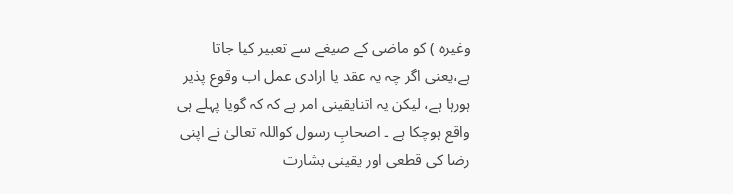وغیرہ ) کو ماضی کے صیغے سے تعبیر کیا جاتا ہے،یعنی اگر چہ یہ عقد یا ارادی عمل اب وقوع پذیر ہورہا ہے، لیکن یہ اتنایقینی امر ہے کہ کہ گویا پہلے ہی واقع ہوچکا ہے ۔ اصحابِ رسول کواللہ تعالیٰ نے اپنی رضا کی قطعی اور یقینی بشارت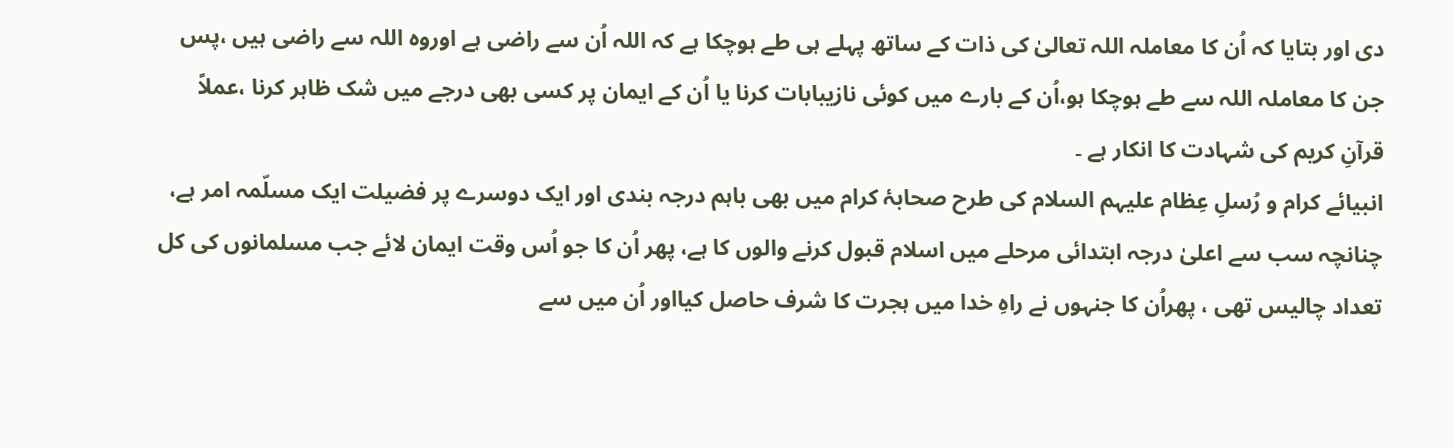دی اور بتایا کہ اُن کا معاملہ اللہ تعالیٰ کی ذات کے ساتھ پہلے ہی طے ہوچکا ہے کہ اللہ اُن سے راضی ہے اوروہ اللہ سے راضی ہیں ،پس جن کا معاملہ اللہ سے طے ہوچکا ہو،اُن کے بارے میں کوئی نازیبابات کرنا یا اُن کے ایمان پر کسی بھی درجے میں شک ظاہر کرنا ،عملاً قرآنِ کریم کی شہادت کا انکار ہے ۔
انبیائے کرام و رُسلِ عِظام علیہم السلام کی طرح صحابۂ کرام میں بھی باہم درجہ بندی اور ایک دوسرے پر فضیلت ایک مسلّمہ امر ہے، چنانچہ سب سے اعلیٰ درجہ ابتدائی مرحلے میں اسلام قبول کرنے والوں کا ہے، پھر اُن کا جو اُس وقت ایمان لائے جب مسلمانوں کی کل تعداد چالیس تھی ، پھراُن کا جنہوں نے راہِ خدا میں ہجرت کا شرف حاصل کیااور اُن میں سے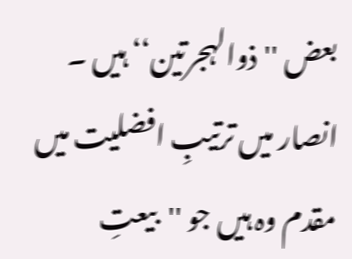بعض ''ذوالہجرتین‘‘ ہیں ۔ انصار میں ترتیبِ افضلیت میں مقدم وہ ہیں جو ''بیعتِ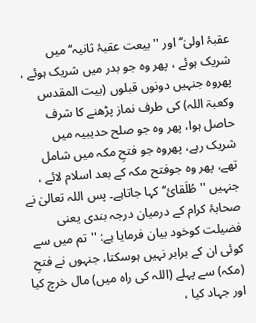عقبۂ اولیٰ‘‘ اور ''بیعت عقبۂ ثانیہ‘‘ میں شریک ہوئے ، پھر وہ جو بدر میں شریک ہوئے ، پھروہ جنہیں دونوں قبلوں (بیت المقدس وکعبۃ اللہ) کی طرف نماز پڑھنے کا شرف حاصل ہوا، پھر وہ جو صلح حدیبیہ میں شریک رہے، پھروہ جو فتحِ مکہ میں شامل تھے، پھر وہ جوفتح مکہ کے بعد اسلام لائے ، جنہیں ''طُلَقائ‘‘ کہا جاتاہے۔ پس اللہ تعالیٰ نے صحابۂ کرام کے درمیان درجہ بندی یعنی فضیلت کوخود بیان فرمایا ہے: ''تم میں سے کوئی ان کے برابر نہیں ہوسکتا، جنہوں نے فتحِ (مکہ) سے پہلے (اللہ کی راہ میں) مال خرچ کیا اور جہاد کیا ،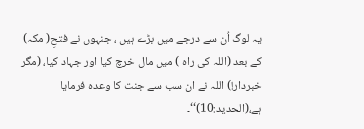یہ لوگ اُن سے درجے میں بڑے ہیں ، جنہوں نے فتحِ( مکہ) کے بعد (اللہ کی راہ ) میں مال خرچ کیا اور جہاد کیا، (مگر خبردار!) اللہ نے ان سب سے جنت کا وعدہ فرمایا ہے،(الحدید:10)‘‘۔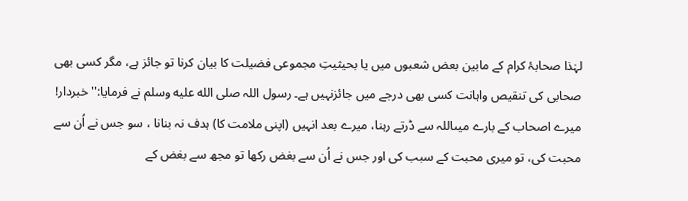لہٰذا صحابۂ کرام کے مابین بعض شعبوں میں یا بحیثیتِ مجموعی فضیلت کا بیان کرنا تو جائز ہے، مگر کسی بھی صحابی کی تنقیص واہانت کسی بھی درجے میں جائزنہیں ہے۔ رسول اللہ صلى الله عليه وسلم نے فرمایا:''خبردار! میرے اصحاب کے بارے میںاللہ سے ڈرتے رہنا، میرے بعد انہیں (اپنی ملامت کا) ہدف نہ بنانا ، سو جس نے اُن سے محبت کی، تو میری محبت کے سبب کی اور جس نے اُن سے بغض رکھا تو مجھ سے بغض کے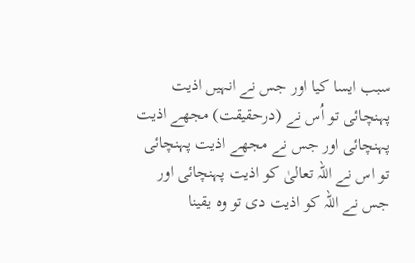سبب ایسا کیا اور جس نے انہیں اذیت پہنچائی تو اُس نے (درحقیقت) مجھے اذیت پہنچائی اور جس نے مجھے اذیت پہنچائی تو اس نے اللہ تعالیٰ کو اذیت پہنچائی اور جس نے اللہ کو اذیت دی تو وہ یقینا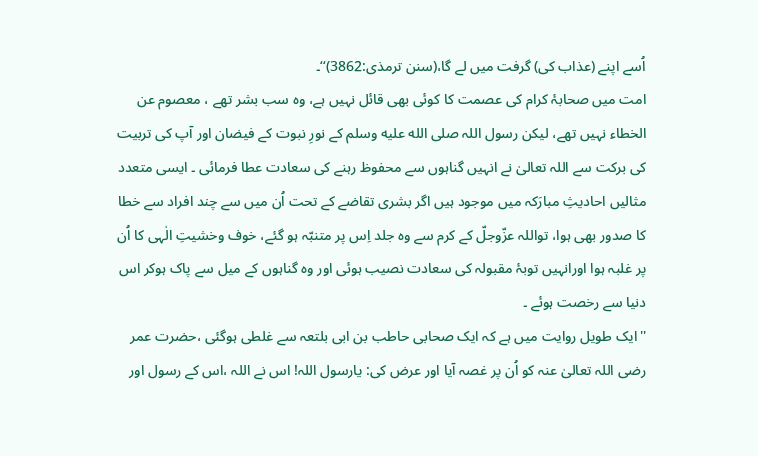اُسے اپنے (عذاب کی) گرفت میں لے گا،(سنن ترمذی:3862)‘‘۔
امت میں صحابۂ کرام کی عصمت کا کوئی بھی قائل نہیں ہے، وہ سب بشر تھے ، معصوم عن الخطاء نہیں تھے، لیکن رسول اللہ صلى الله عليه وسلم کے نورِ نبوت کے فیضان اور آپ کی تربیت کی برکت سے اللہ تعالیٰ نے انہیں گناہوں سے محفوظ رہنے کی سعادت عطا فرمائی ۔ ایسی متعدد مثالیں احادیثِ مبارَکہ میں موجود ہیں اگر بشری تقاضے کے تحت اُن میں سے چند افراد سے خطا کا صدور بھی ہوا، تواللہ عزّوجلّ کے کرم سے وہ جلد اِس پر متنبّہ ہو گئے، خوف وخشیتِ الٰہی کا اُن پر غلبہ ہوا اورانہیں توبۂ مقبولہ کی سعادت نصیب ہوئی اور وہ گناہوں کے میل سے پاک ہوکر اس دنیا سے رخصت ہوئے ۔
''ایک طویل روایت میں ہے کہ ایک صحابی حاطب بن ابی بلتعہ سے غلطی ہوگئی ،حضرت عمر رضی اللہ تعالیٰ عنہ کو اُن پر غصہ آیا اور عرض کی: یارسول اللہ! اس نے اللہ ،اس کے رسول اور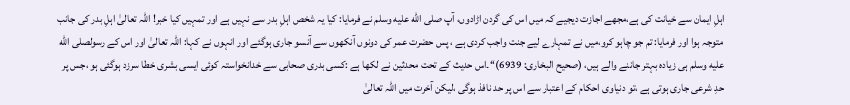اہلِ ایمان سے خیانت کی ہے،مجھے اجازت دیجیے کہ میں اس کی گردن اڑادوں، آپ صلى الله عليه وسلم نے فرمایا: کیا یہ شخص اہلِ بدر سے نہیں ہے اور تمہیں کیا خبر! اللہ تعالیٰ اہلِ بدر کی جانب متوجہ ہوا اور فرمایا: تم جو چاہو کرو،میں نے تمہارے لیے جنت واجب کردی ہے ، پس حضرت عمر کی دونوں آنکھوں سے آنسو جاری ہوگئے اور انہوں نے کہا: اللہ تعالیٰ اور اس کے رسولصلى الله عليه وسلم ہی زیادہ بہتر جاننے والے ہیں، (صحیح البخاری: 6939)‘‘۔اس حدیث کے تحت محدثین نے لکھا ہے :کسی بدری صحابی سے خدانخواستہ کوئی ایسی بشری خطا سرزد ہوگئی ہو ،جس پر حدِ شرعی جاری ہوتی ہے ،تو دنیاوی احکام کے اعتبار سے اس پر حد نافذ ہوگی ،لیکن آخرت میں اللہ تعالیٰ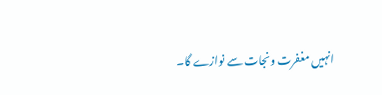انہیں مغفرت ونجات سے نوازے گا۔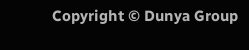Copyright © Dunya Group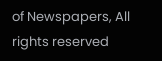of Newspapers, All rights reserved